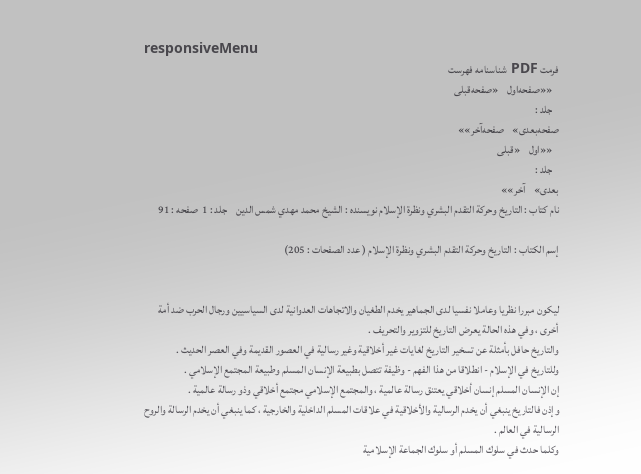responsiveMenu
فرمت PDF شناسنامه فهرست
   ««صفحه‌اول    «صفحه‌قبلی
   جلد :
صفحه‌بعدی»    صفحه‌آخر»»
   ««اول    «قبلی
   جلد :
بعدی»    آخر»»
نام کتاب : التاريخ وحركة التقدم البشري ونظرة الإسلام نویسنده : الشيخ محمد مهدي شمس الدين    جلد : 1  صفحه : 91

إسم الكتاب : التاريخ وحركة التقدم البشري ونظرة الإسلام ( عدد الصفحات : 205)


ليكون مبررا نظريا وعاملا نفسيا لدى الجماهير يخدم الطغيان والاتجاهات العدوانية لدى السياسيين ورجال الحرب ضد أمة أخرى ، وفي هذه الحالة يعرض التاريخ للتزوير والتحريف .
والتاريخ حافل بأمثلة عن تسخير التاريخ لغايات غير أخلاقية وغير رسالية في العصور القديمة وفي العصر الحديث .
وللتاريخ في الإسلام - انطلاقا من هذا الفهم - وظيفة تتصل بطبيعة الإنسان المسلم وطبيعة المجتمع الإسلامي .
إن الإنسان المسلم إنسان أخلاقي يعتنق رسالة عالمية ، والمجتمع الإسلامي مجتمع أخلاقي وذو رسالة عالمية .
وإذن فالتاريخ ينبغي أن يخدم الرسالية والأخلاقية في علاقات المسلم الداخلية والخارجية ، كما ينبغي أن يخدم الرسالة والروح الرسالية في العالم .
وكلما حدث في سلوك المسلم أو سلوك الجماعة الإسلامية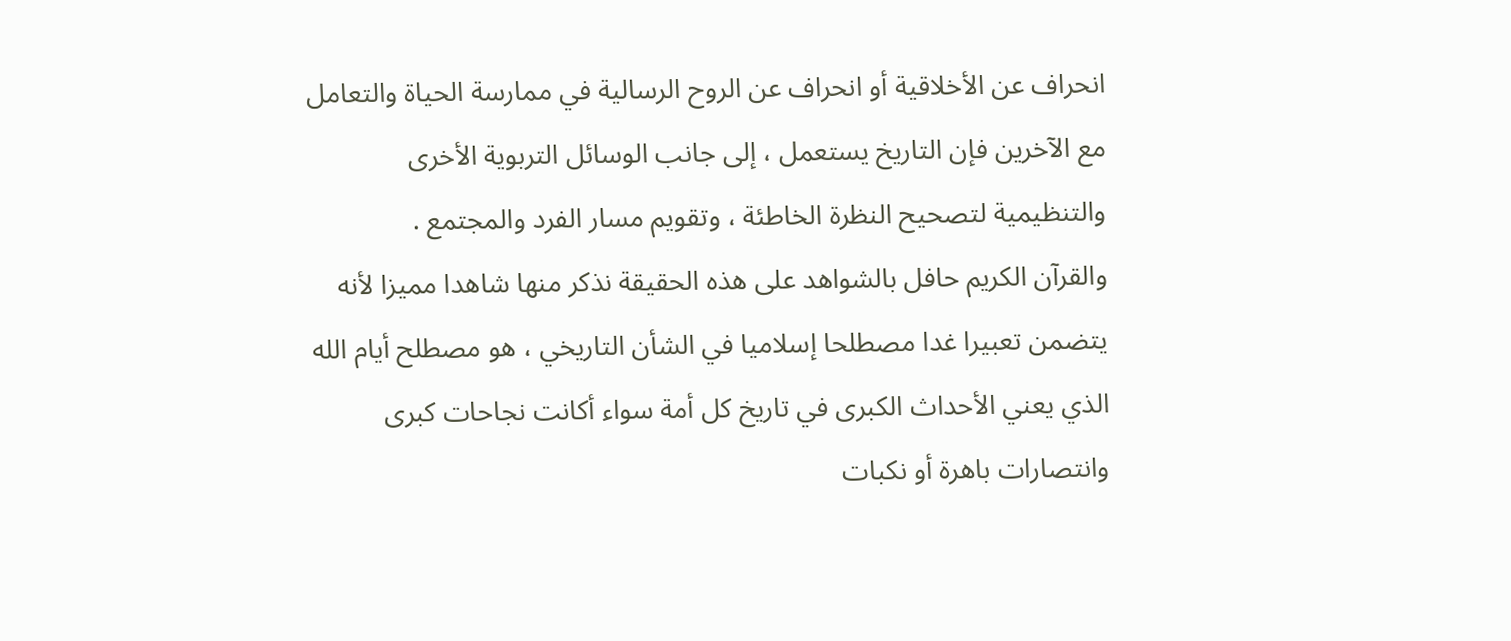انحراف عن الأخلاقية أو انحراف عن الروح الرسالية في ممارسة الحياة والتعامل مع الآخرين فإن التاريخ يستعمل ، إلى جانب الوسائل التربوية الأخرى والتنظيمية لتصحيح النظرة الخاطئة ، وتقويم مسار الفرد والمجتمع .
والقرآن الكريم حافل بالشواهد على هذه الحقيقة نذكر منها شاهدا مميزا لأنه يتضمن تعبيرا غدا مصطلحا إسلاميا في الشأن التاريخي ، هو مصطلح أيام الله الذي يعني الأحداث الكبرى في تاريخ كل أمة سواء أكانت نجاحات كبرى وانتصارات باهرة أو نكبات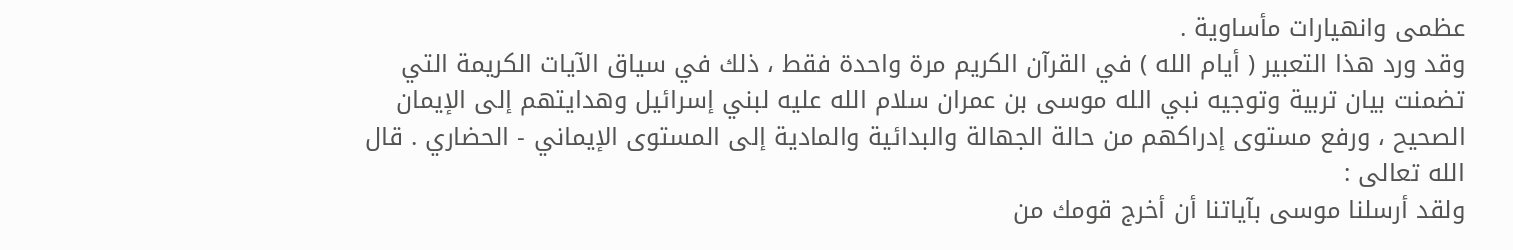عظمى وانهيارات مأساوية .
وقد ورد هذا التعبير ( أيام الله ) في القرآن الكريم مرة واحدة فقط ، ذلك في سياق الآيات الكريمة التي تضمنت بيان تربية وتوجيه نبي الله موسى بن عمران سلام الله عليه لبني إسرائيل وهدايتهم إلى الإيمان الصحيح ، ورفع مستوى إدراكهم من حالة الجهالة والبدائية والمادية إلى المستوى الإيماني - الحضاري . قال الله تعالى :
ولقد أرسلنا موسى بآياتنا أن أخرج قومك من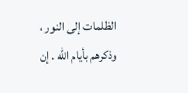الظلمات إلى النور ، وذكرهم بأيام الله . إن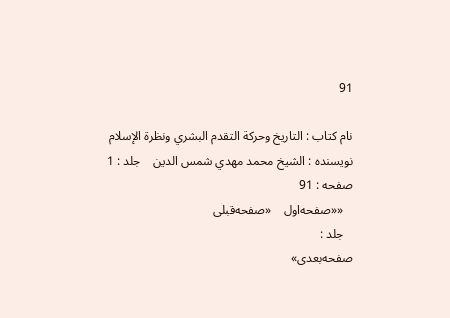91

نام کتاب : التاريخ وحركة التقدم البشري ونظرة الإسلام نویسنده : الشيخ محمد مهدي شمس الدين    جلد : 1  صفحه : 91
   ««صفحه‌اول    «صفحه‌قبلی
   جلد :
صفحه‌بعدی»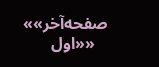صفحه‌آخر»»
   ««اول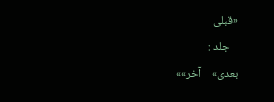«قبلی
   جلد :
بعدی»    آخر»»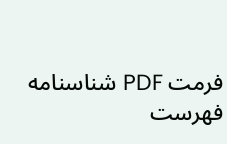فرمت PDF شناسنامه فهرست